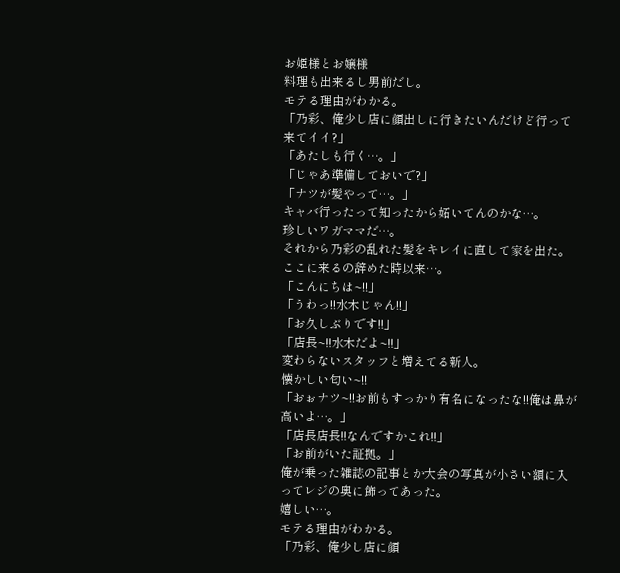お姫様とお嬢様
料理も出来るし男前だし。
モテる理由がわかる。
「乃彩、俺少し店に顔出しに行きたいんだけど行って来てイイ?」
「あたしも行く…。」
「じゃあ準備しておいで?」
「ナツが髪やって…。」
キャバ行ったって知ったから妬いてんのかな…。
珍しいワガママだ…。
それから乃彩の乱れた髪をキレイに直して家を出た。
ここに来るの辞めた時以来…。
「こんにちは~!!」
「うわっ!!水木じゃん!!」
「お久しぶりです!!」
「店長~!!水木だよ~!!」
変わらないスタッフと増えてる新人。
懐かしい匂い~!!
「おぉナツ~!!お前もすっかり有名になったな!!俺は鼻が高いよ…。」
「店長店長!!なんですかこれ!!」
「お前がいた証拠。」
俺が乗った雑誌の記事とか大会の写真が小さい額に入ってレジの奥に飾ってあった。
嬉しい…。
モテる理由がわかる。
「乃彩、俺少し店に顔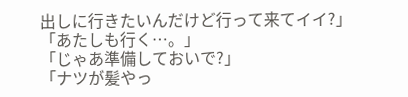出しに行きたいんだけど行って来てイイ?」
「あたしも行く…。」
「じゃあ準備しておいで?」
「ナツが髪やっ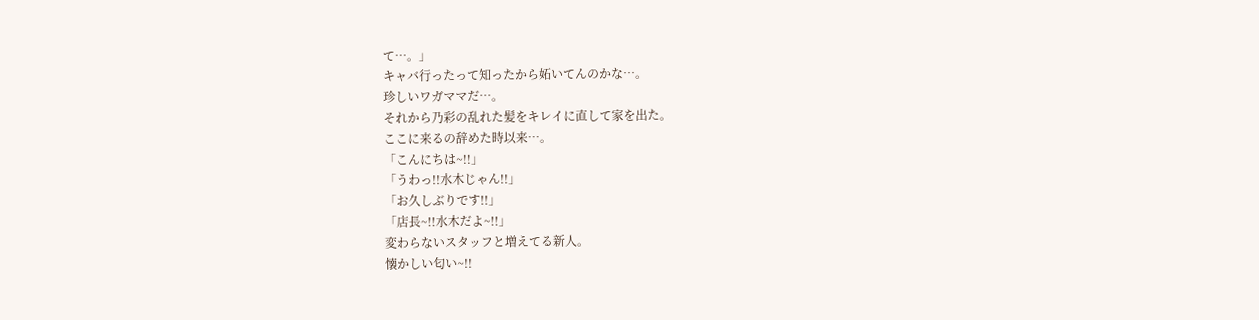て…。」
キャバ行ったって知ったから妬いてんのかな…。
珍しいワガママだ…。
それから乃彩の乱れた髪をキレイに直して家を出た。
ここに来るの辞めた時以来…。
「こんにちは~!!」
「うわっ!!水木じゃん!!」
「お久しぶりです!!」
「店長~!!水木だよ~!!」
変わらないスタッフと増えてる新人。
懐かしい匂い~!!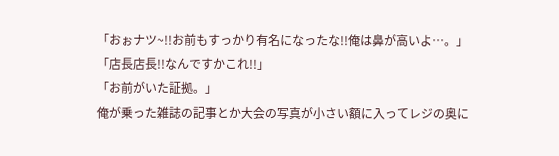「おぉナツ~!!お前もすっかり有名になったな!!俺は鼻が高いよ…。」
「店長店長!!なんですかこれ!!」
「お前がいた証拠。」
俺が乗った雑誌の記事とか大会の写真が小さい額に入ってレジの奥に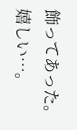飾ってあった。
嬉しい…。